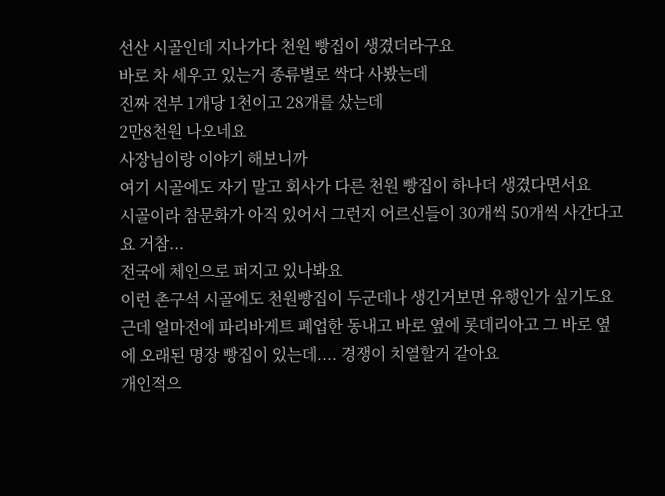선산 시골인데 지나가다 천원 빵집이 생겼더라구요
바로 차 세우고 있는거 종류별로 싹다 사봤는데
진짜 전부 1개당 1천이고 28개를 샀는데
2만8천원 나오네요
사장님이랑 이야기 해보니까
여기 시골에도 자기 말고 회사가 다른 천원 빵집이 하나더 생겼다면서요
시골이라 참문화가 아직 있어서 그런지 어르신들이 30개씩 50개씩 사간다고요 거참...
전국에 체인으로 퍼지고 있나봐요
이런 촌구석 시골에도 천원빵집이 두군데나 생긴거보면 유행인가 싶기도요
근데 얼마전에 파리바게트 폐업한 동내고 바로 옆에 롯데리아고 그 바로 옆에 오래된 명장 빵집이 있는데.... 경쟁이 치열할거 같아요
개인적으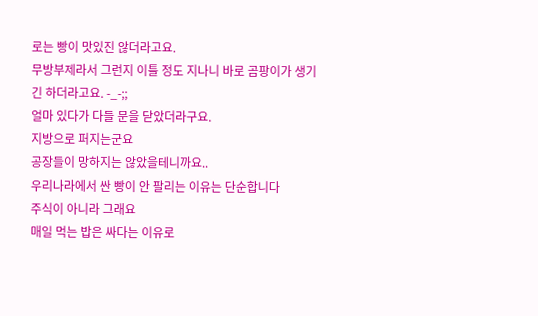로는 빵이 맛있진 않더라고요.
무방부제라서 그런지 이틀 정도 지나니 바로 곰팡이가 생기긴 하더라고요. -_-;;
얼마 있다가 다들 문을 닫았더라구요.
지방으로 퍼지는군요
공장들이 망하지는 않았을테니까요..
우리나라에서 싼 빵이 안 팔리는 이유는 단순합니다
주식이 아니라 그래요
매일 먹는 밥은 싸다는 이유로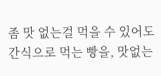좀 맛 없는걸 먹을 수 있어도
간식으로 먹는 빵을, 맛없는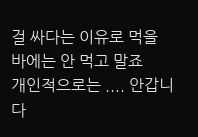걸 싸다는 이유로 먹을 바에는 안 먹고 말죠
개인적으로는 .... 안갑니다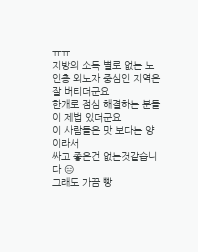ㅠㅠ
지방의 소득 별로 없는 노인층 외노자 중심인 지역은 잘 버티더군요
한개로 점심 해결하는 분들이 제법 있더군요
이 사람들은 맛 보다는 양이라서
싸고 좋은건 없는것같습니다 😑
그래도 가끔 빵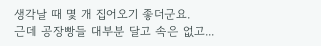생각날 때 몇 개 집어오기 좋더군요.
근데 공장빵들 대부분 달고 속은 없고...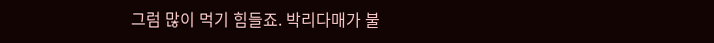그럼 많이 먹기 힘들죠. 박리다매가 불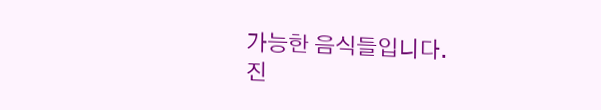가능한 음식들입니다.
진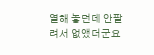열해 놓던데 안팔려서 없앴더군요